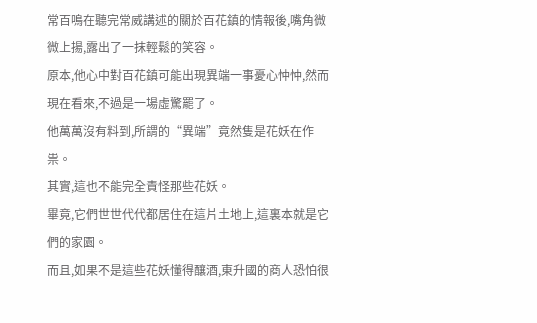常百鳴在聽完常威講述的關於百花鎮的情報後,嘴角微微上揚,露出了一抹輕鬆的笑容。
原本,他心中對百花鎮可能出現異端一事憂心忡忡,然而現在看來,不過是一場虛驚罷了。
他萬萬沒有料到,所謂的“異端”竟然隻是花妖在作祟。
其實,這也不能完全責怪那些花妖。
畢竟,它們世世代代都居住在這片土地上,這裏本就是它們的家園。
而且,如果不是這些花妖懂得釀酒,東升國的商人恐怕很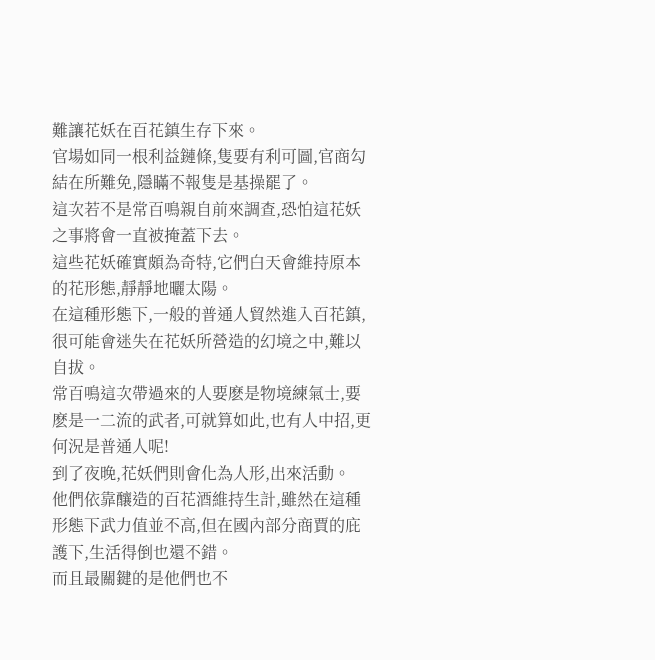難讓花妖在百花鎮生存下來。
官場如同一根利益鏈條,隻要有利可圖,官商勾結在所難免,隱瞞不報隻是基操罷了。
這次若不是常百鳴親自前來調查,恐怕這花妖之事將會一直被掩蓋下去。
這些花妖確實頗為奇特,它們白天會維持原本的花形態,靜靜地曬太陽。
在這種形態下,一般的普通人貿然進入百花鎮,很可能會迷失在花妖所營造的幻境之中,難以自拔。
常百鳴這次帶過來的人要麽是物境練氣士,要麽是一二流的武者,可就算如此,也有人中招,更何況是普通人呢!
到了夜晚,花妖們則會化為人形,出來活動。
他們依靠釀造的百花酒維持生計,雖然在這種形態下武力值並不高,但在國內部分商賈的庇護下,生活得倒也還不錯。
而且最關鍵的是他們也不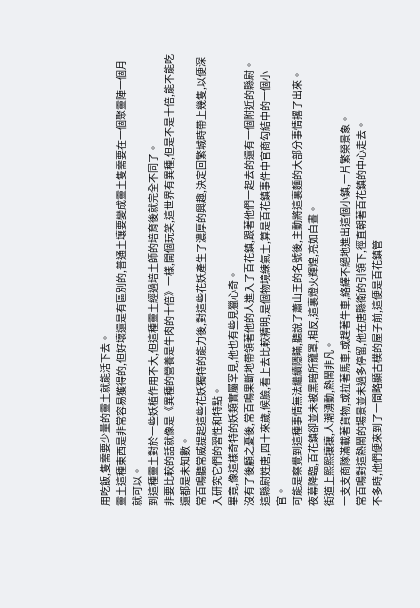用吃飯,隻需要少量的靈土就能活下去。
靈土這種東西是非常容易獲得的,但好壞還是有區別的,普通土壤要變成靈土隻需要在一個聚靈陣一個月就可以。
到這種靈土對於一些妖植作用不大,但這種靈土經過培土師的培育後就完全不同了。
非要比較的話就像是《異種的營養是牛肉的十倍》一樣,開個玩笑,這世界有異種,但是不是十倍,能不能吃還都是未知數。
常百鳴聽常威提起這些花妖獨特的能力後,對這些花妖產生了濃厚的興趣,決定回繁城時帶上幾隻,以便深入研究它們的習性和特點。
畢竟,像這樣奇特的妖類實屬罕見,他也有些見獵心奇。
沒有了後顧之憂後,常百鳴果斷地帶領著他的人進入了百花鎮,跟著他們一起去的還有一個附近的縣尉。
這縣尉姓唐,四十來歲,候臉,看上去比較精明,是個物境練氣士,算是百花鎮事件中官商勾結中的一個小官。
可能是察覺到這種事情無法繼續隱瞞,聽說了蕭山王的名號後,主動將這裏麵的大部分事情撂了出來。
夜幕降臨,百花鎮卻並未被黑暗所籠罩,相反,這裏燈火輝煌,亮如白晝。
街道上熙熙攘攘,人潮湧動,熱鬧非凡。
一支支商隊滿載著貨物,或拉著馬車,或趕著牛車,絡繹不絕地進出這個小鎮,一片繁榮景象。
常百鳴對這熱鬧的場景並未過多停留,他在唐縣衛的引領下,徑直朝著百花鎮的中心走去。
不多時,他們便來到了一間略顯古樸的屋子前,這便是百花鎮管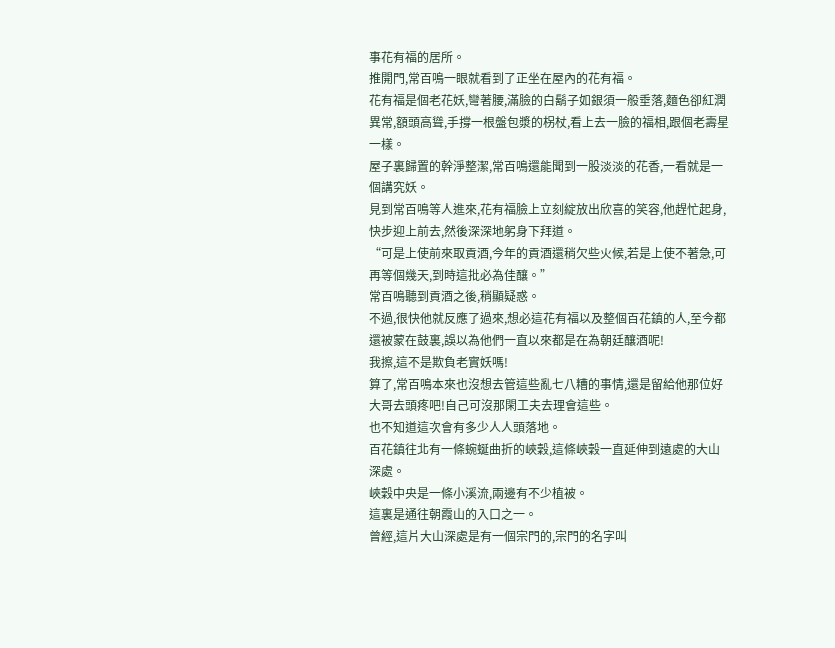事花有福的居所。
推開門,常百鳴一眼就看到了正坐在屋內的花有福。
花有福是個老花妖,彎著腰,滿臉的白鬍子如銀須一般垂落,麵色卻紅潤異常,額頭高聳,手撐一根盤包漿的柺杖,看上去一臉的福相,跟個老壽星一樣。
屋子裏歸置的幹淨整潔,常百鳴還能聞到一股淡淡的花香,一看就是一個講究妖。
見到常百鳴等人進來,花有福臉上立刻綻放出欣喜的笑容,他趕忙起身,快步迎上前去,然後深深地躬身下拜道。
“可是上使前來取貢酒,今年的貢酒還稍欠些火候,若是上使不著急,可再等個幾天,到時這批必為佳釀。”
常百鳴聽到貢酒之後,稍顯疑惑。
不過,很快他就反應了過來,想必這花有福以及整個百花鎮的人,至今都還被蒙在鼓裏,誤以為他們一直以來都是在為朝廷釀酒呢!
我擦,這不是欺負老實妖嗎!
算了,常百鳴本來也沒想去管這些亂七八糟的事情,還是留給他那位好大哥去頭疼吧!自己可沒那閑工夫去理會這些。
也不知道這次會有多少人人頭落地。
百花鎮往北有一條蜿蜒曲折的峽穀,這條峽穀一直延伸到遠處的大山深處。
峽穀中央是一條小溪流,兩邊有不少植被。
這裏是通往朝霞山的入口之一。
曾經,這片大山深處是有一個宗門的,宗門的名字叫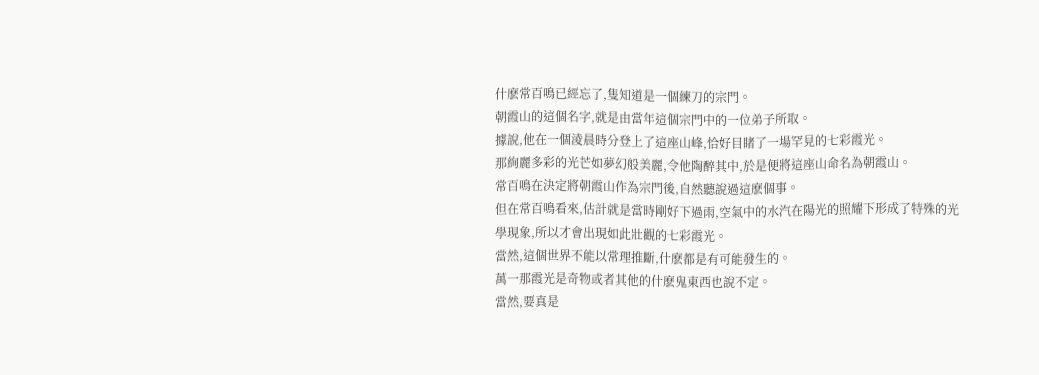什麽常百鳴已經忘了,隻知道是一個練刀的宗門。
朝霞山的這個名字,就是由當年這個宗門中的一位弟子所取。
據說,他在一個淩晨時分登上了這座山峰,恰好目睹了一場罕見的七彩霞光。
那絢麗多彩的光芒如夢幻般美麗,令他陶醉其中,於是便將這座山命名為朝霞山。
常百鳴在決定將朝霞山作為宗門後,自然聽說過這麽個事。
但在常百鳴看來,估計就是當時剛好下過雨,空氣中的水汽在陽光的照耀下形成了特殊的光學現象,所以才會出現如此壯觀的七彩霞光。
當然,這個世界不能以常理推斷,什麽都是有可能發生的。
萬一那霞光是奇物或者其他的什麽鬼東西也說不定。
當然,要真是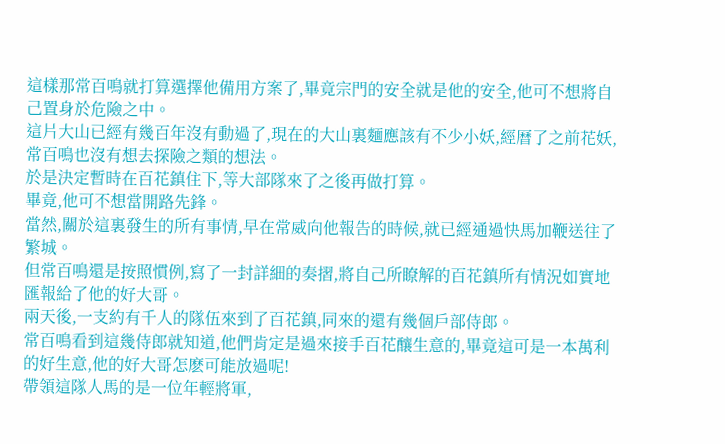這樣那常百鳴就打算選擇他備用方案了,畢竟宗門的安全就是他的安全,他可不想將自己置身於危險之中。
這片大山已經有幾百年沒有動過了,現在的大山裏麵應該有不少小妖,經曆了之前花妖,常百鳴也沒有想去探險之類的想法。
於是決定暫時在百花鎮住下,等大部隊來了之後再做打算。
畢竟,他可不想當開路先鋒。
當然,關於這裏發生的所有事情,早在常威向他報告的時候,就已經通過快馬加鞭送往了繁城。
但常百鳴還是按照慣例,寫了一封詳細的奏摺,將自己所瞭解的百花鎮所有情況如實地匯報給了他的好大哥。
兩天後,一支約有千人的隊伍來到了百花鎮,同來的還有幾個戶部侍郎。
常百鳴看到這幾侍郎就知道,他們肯定是過來接手百花釀生意的,畢竟這可是一本萬利的好生意,他的好大哥怎麽可能放過呢!
帶領這隊人馬的是一位年輕將軍,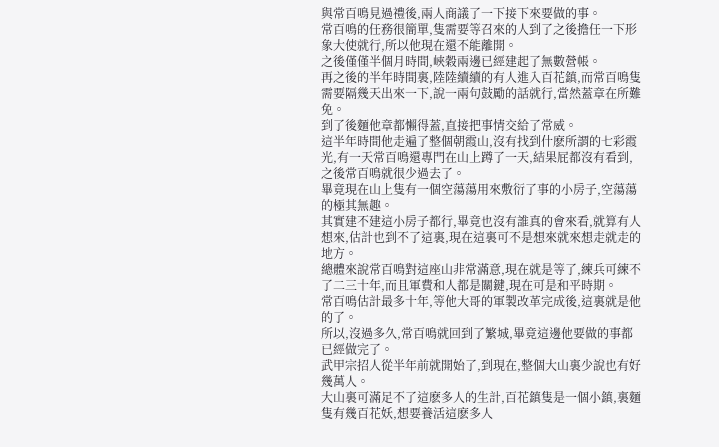與常百鳴見過禮後,兩人商議了一下接下來要做的事。
常百鳴的任務很簡單,隻需要等召來的人到了之後擔任一下形象大使就行,所以他現在還不能離開。
之後僅僅半個月時間,峽穀兩邊已經建起了無數營帳。
再之後的半年時間裏,陸陸續續的有人進入百花鎮,而常百鳴隻需要隔幾天出來一下,說一兩句鼓勵的話就行,當然蓋章在所難免。
到了後麵他章都懶得蓋,直接把事情交給了常威。
這半年時間他走遍了整個朝霞山,沒有找到什麽所謂的七彩霞光,有一天常百鳴還專門在山上蹲了一天,結果屁都沒有看到,之後常百鳴就很少過去了。
畢竟現在山上隻有一個空蕩蕩用來敷衍了事的小房子,空蕩蕩的極其無趣。
其實建不建這小房子都行,畢竟也沒有誰真的會來看,就算有人想來,估計也到不了這裏,現在這裏可不是想來就來想走就走的地方。
總體來說常百鳴對這座山非常滿意,現在就是等了,練兵可練不了二三十年,而且軍費和人都是關鍵,現在可是和平時期。
常百鳴估計最多十年,等他大哥的軍製改革完成後,這裏就是他的了。
所以,沒過多久,常百鳴就回到了繁城,畢竟這邊他要做的事都已經做完了。
武甲宗招人從半年前就開始了,到現在,整個大山裏少說也有好幾萬人。
大山裏可滿足不了這麽多人的生計,百花鎮隻是一個小鎮,裏麵隻有幾百花妖,想要養活這麽多人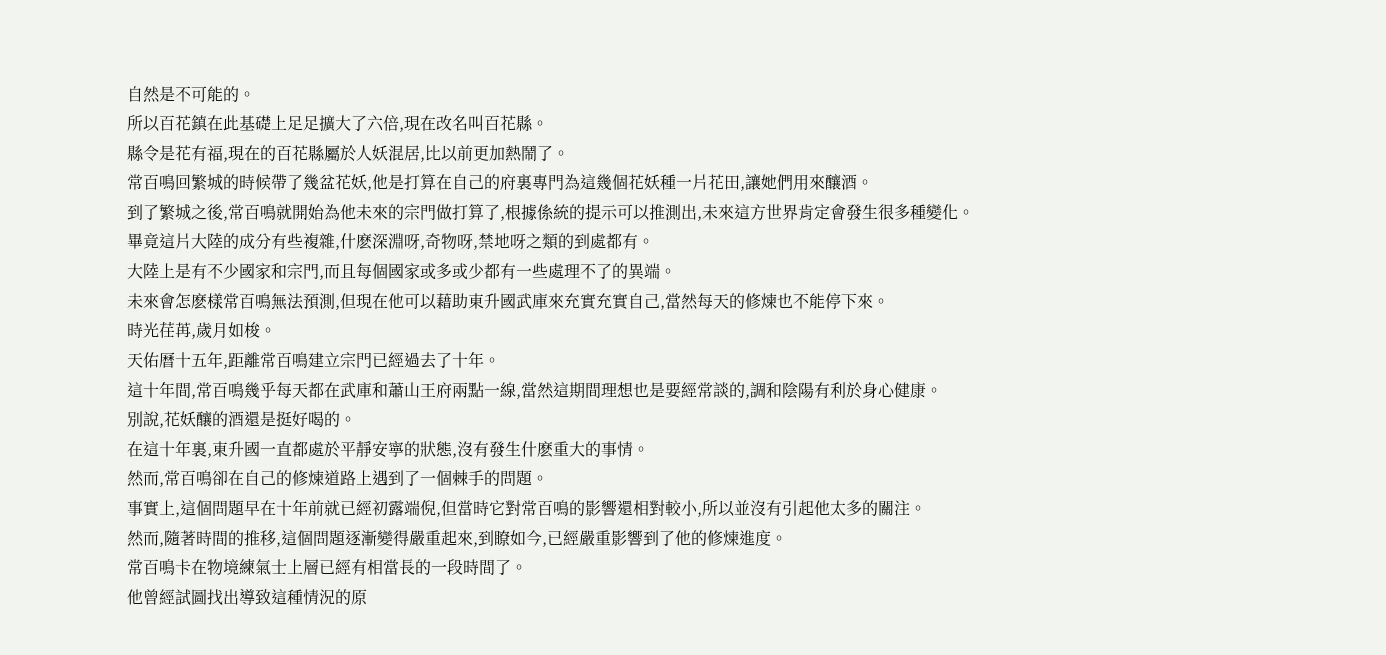自然是不可能的。
所以百花鎮在此基礎上足足擴大了六倍,現在改名叫百花縣。
縣令是花有福,現在的百花縣屬於人妖混居,比以前更加熱鬧了。
常百鳴回繁城的時候帶了幾盆花妖,他是打算在自己的府裏專門為這幾個花妖種一片花田,讓她們用來釀酒。
到了繁城之後,常百鳴就開始為他未來的宗門做打算了,根據係統的提示可以推測出,未來這方世界肯定會發生很多種變化。
畢竟這片大陸的成分有些複雜,什麽深淵呀,奇物呀,禁地呀之類的到處都有。
大陸上是有不少國家和宗門,而且每個國家或多或少都有一些處理不了的異端。
未來會怎麽樣常百鳴無法預測,但現在他可以藉助東升國武庫來充實充實自己,當然每天的修煉也不能停下來。
時光荏苒,歲月如梭。
天佑曆十五年,距離常百鳴建立宗門已經過去了十年。
這十年間,常百鳴幾乎每天都在武庫和蕭山王府兩點一線,當然這期間理想也是要經常談的,調和陰陽有利於身心健康。
別說,花妖釀的酒還是挺好喝的。
在這十年裏,東升國一直都處於平靜安寧的狀態,沒有發生什麽重大的事情。
然而,常百鳴卻在自己的修煉道路上遇到了一個棘手的問題。
事實上,這個問題早在十年前就已經初露端倪,但當時它對常百鳴的影響還相對較小,所以並沒有引起他太多的關注。
然而,隨著時間的推移,這個問題逐漸變得嚴重起來,到瞭如今,已經嚴重影響到了他的修煉進度。
常百鳴卡在物境練氣士上層已經有相當長的一段時間了。
他曾經試圖找出導致這種情況的原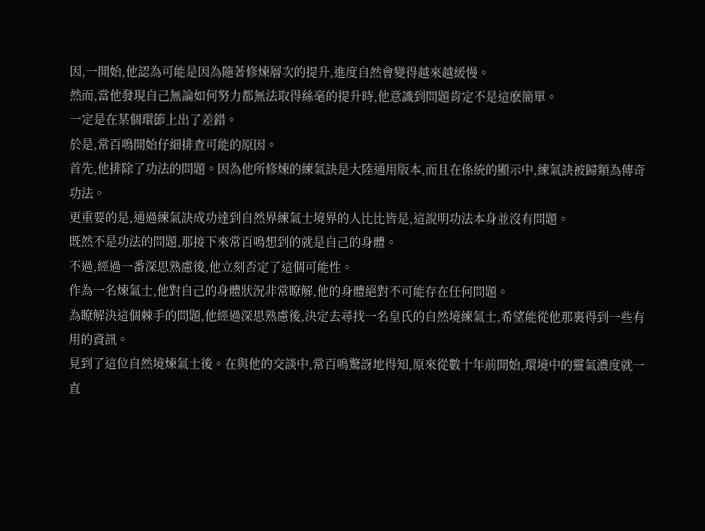因,一開始,他認為可能是因為隨著修煉層次的提升,進度自然會變得越來越緩慢。
然而,當他發現自己無論如何努力都無法取得絲毫的提升時,他意識到問題肯定不是這麽簡單。
一定是在某個環節上出了差錯。
於是,常百鳴開始仔細排查可能的原因。
首先,他排除了功法的問題。因為他所修煉的練氣訣是大陸通用版本,而且在係統的顯示中,練氣訣被歸類為傳奇功法。
更重要的是,通過練氣訣成功達到自然界練氣士境界的人比比皆是,這說明功法本身並沒有問題。
既然不是功法的問題,那接下來常百鳴想到的就是自己的身體。
不過,經過一番深思熟慮後,他立刻否定了這個可能性。
作為一名煉氣士,他對自己的身體狀況非常瞭解,他的身體絕對不可能存在任何問題。
為瞭解決這個棘手的問題,他經過深思熟慮後,決定去尋找一名皇氏的自然境練氣士,希望能從他那裏得到一些有用的資訊。
見到了這位自然境煉氣士後。在與他的交談中,常百鳴驚訝地得知,原來從數十年前開始,環境中的靈氣濃度就一直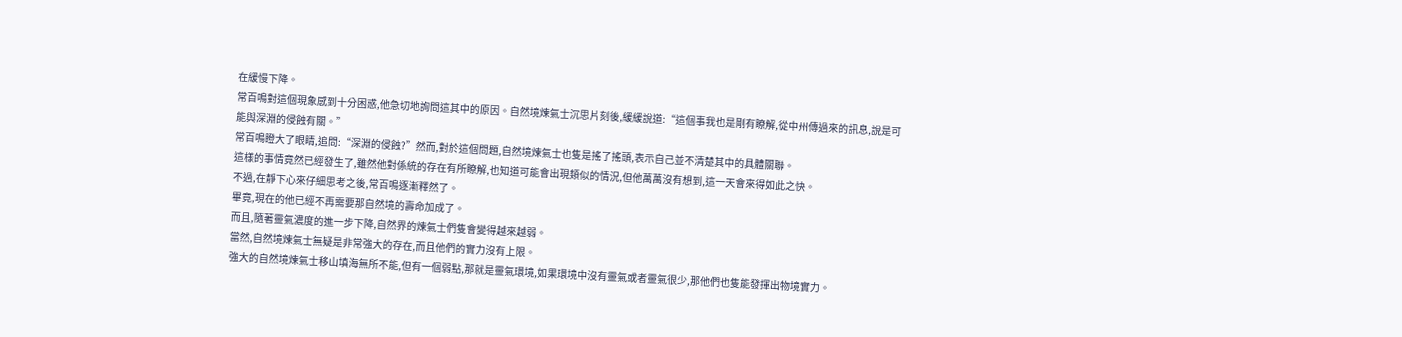在緩慢下降。
常百鳴對這個現象感到十分困惑,他急切地詢問這其中的原因。自然境煉氣士沉思片刻後,緩緩說道:“這個事我也是剛有瞭解,從中州傳過來的訊息,說是可能與深淵的侵蝕有關。”
常百鳴瞪大了眼睛,追問:“深淵的侵蝕?”然而,對於這個問題,自然境煉氣士也隻是搖了搖頭,表示自己並不清楚其中的具體關聯。
這樣的事情竟然已經發生了,雖然他對係統的存在有所瞭解,也知道可能會出現類似的情況,但他萬萬沒有想到,這一天會來得如此之快。
不過,在靜下心來仔細思考之後,常百鳴逐漸釋然了。
畢竟,現在的他已經不再需要那自然境的壽命加成了。
而且,隨著靈氣濃度的進一步下降,自然界的煉氣士們隻會變得越來越弱。
當然,自然境煉氣士無疑是非常強大的存在,而且他們的實力沒有上限。
強大的自然境煉氣士移山填海無所不能,但有一個弱點,那就是靈氣環境,如果環境中沒有靈氣或者靈氣很少,那他們也隻能發揮出物境實力。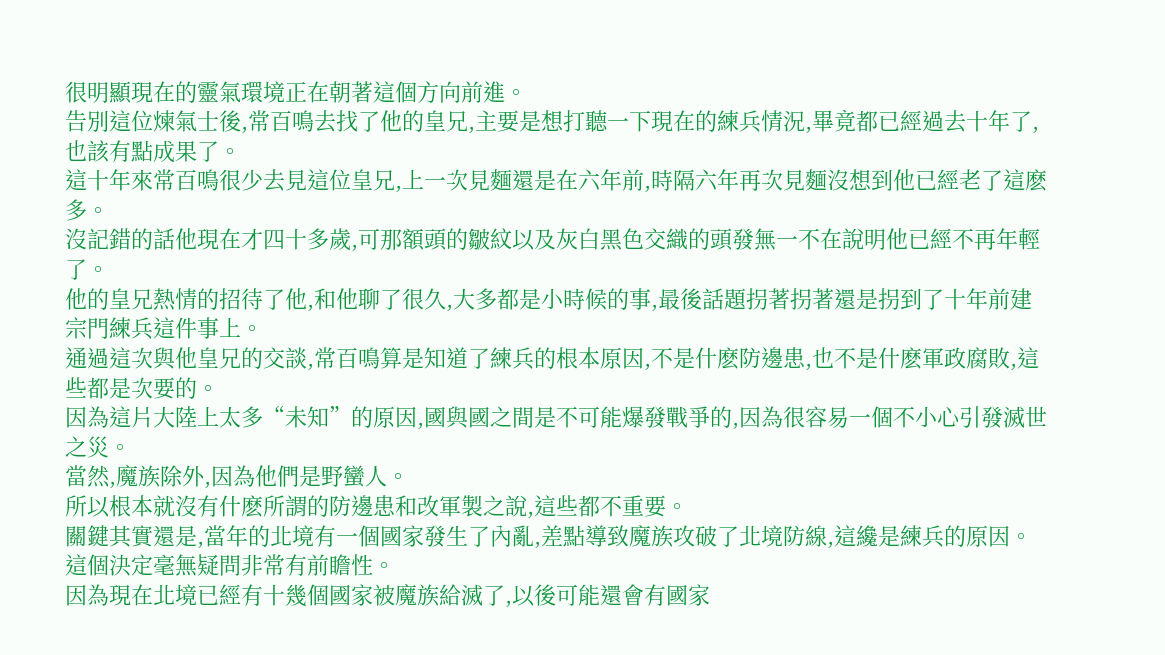很明顯現在的靈氣環境正在朝著這個方向前進。
告別這位煉氣士後,常百鳴去找了他的皇兄,主要是想打聽一下現在的練兵情況,畢竟都已經過去十年了,也該有點成果了。
這十年來常百鳴很少去見這位皇兄,上一次見麵還是在六年前,時隔六年再次見麵沒想到他已經老了這麽多。
沒記錯的話他現在才四十多歲,可那額頭的皺紋以及灰白黑色交織的頭發無一不在說明他已經不再年輕了。
他的皇兄熱情的招待了他,和他聊了很久,大多都是小時候的事,最後話題拐著拐著還是拐到了十年前建宗門練兵這件事上。
通過這次與他皇兄的交談,常百鳴算是知道了練兵的根本原因,不是什麽防邊患,也不是什麽軍政腐敗,這些都是次要的。
因為這片大陸上太多“未知”的原因,國與國之間是不可能爆發戰爭的,因為很容易一個不小心引發滅世之災。
當然,魔族除外,因為他們是野蠻人。
所以根本就沒有什麽所謂的防邊患和改軍製之說,這些都不重要。
關鍵其實還是,當年的北境有一個國家發生了內亂,差點導致魔族攻破了北境防線,這纔是練兵的原因。
這個決定毫無疑問非常有前瞻性。
因為現在北境已經有十幾個國家被魔族給滅了,以後可能還會有國家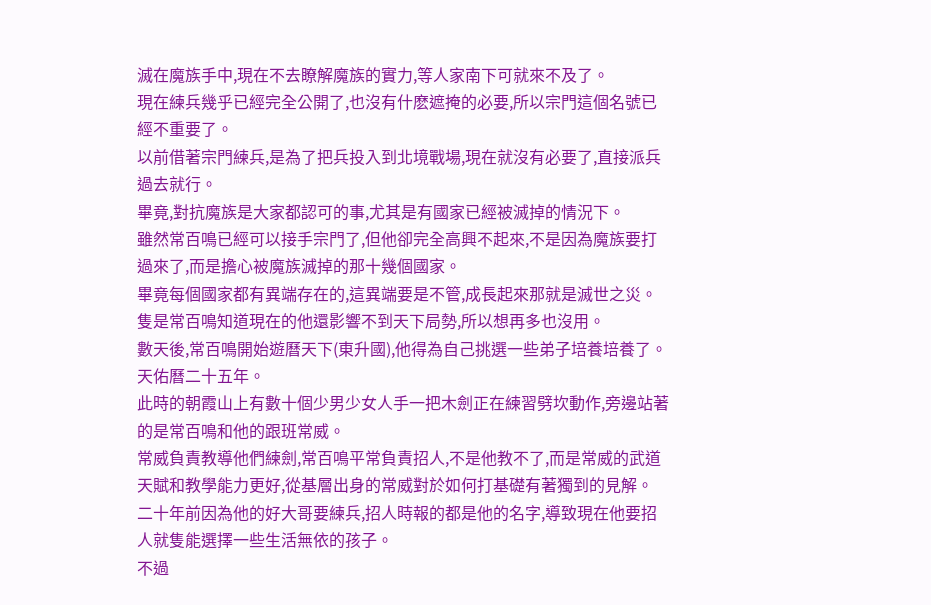滅在魔族手中,現在不去瞭解魔族的實力,等人家南下可就來不及了。
現在練兵幾乎已經完全公開了,也沒有什麽遮掩的必要,所以宗門這個名號已經不重要了。
以前借著宗門練兵,是為了把兵投入到北境戰場,現在就沒有必要了,直接派兵過去就行。
畢竟,對抗魔族是大家都認可的事,尤其是有國家已經被滅掉的情況下。
雖然常百鳴已經可以接手宗門了,但他卻完全高興不起來,不是因為魔族要打過來了,而是擔心被魔族滅掉的那十幾個國家。
畢竟每個國家都有異端存在的,這異端要是不管,成長起來那就是滅世之災。
隻是常百鳴知道現在的他還影響不到天下局勢,所以想再多也沒用。
數天後,常百鳴開始遊曆天下(東升國),他得為自己挑選一些弟子培養培養了。
天佑曆二十五年。
此時的朝霞山上有數十個少男少女人手一把木劍正在練習劈坎動作,旁邊站著的是常百鳴和他的跟班常威。
常威負責教導他們練劍,常百鳴平常負責招人,不是他教不了,而是常威的武道天賦和教學能力更好,從基層出身的常威對於如何打基礎有著獨到的見解。
二十年前因為他的好大哥要練兵,招人時報的都是他的名字,導致現在他要招人就隻能選擇一些生活無依的孩子。
不過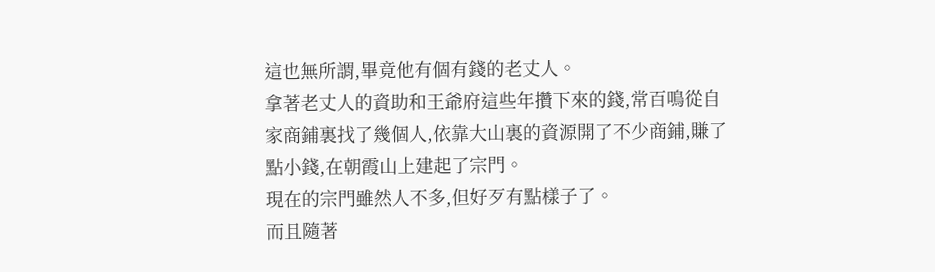這也無所謂,畢竟他有個有錢的老丈人。
拿著老丈人的資助和王爺府這些年攢下來的錢,常百鳴從自家商鋪裏找了幾個人,依靠大山裏的資源開了不少商鋪,賺了點小錢,在朝霞山上建起了宗門。
現在的宗門雖然人不多,但好歹有點樣子了。
而且隨著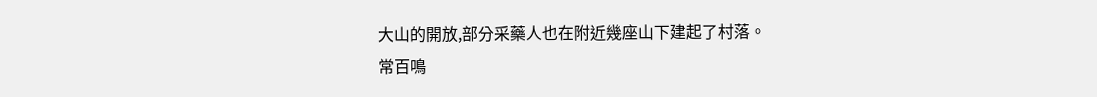大山的開放,部分采藥人也在附近幾座山下建起了村落。
常百鳴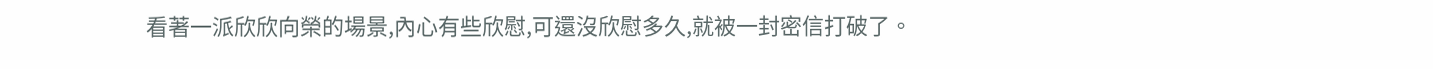看著一派欣欣向榮的場景,內心有些欣慰,可還沒欣慰多久,就被一封密信打破了。